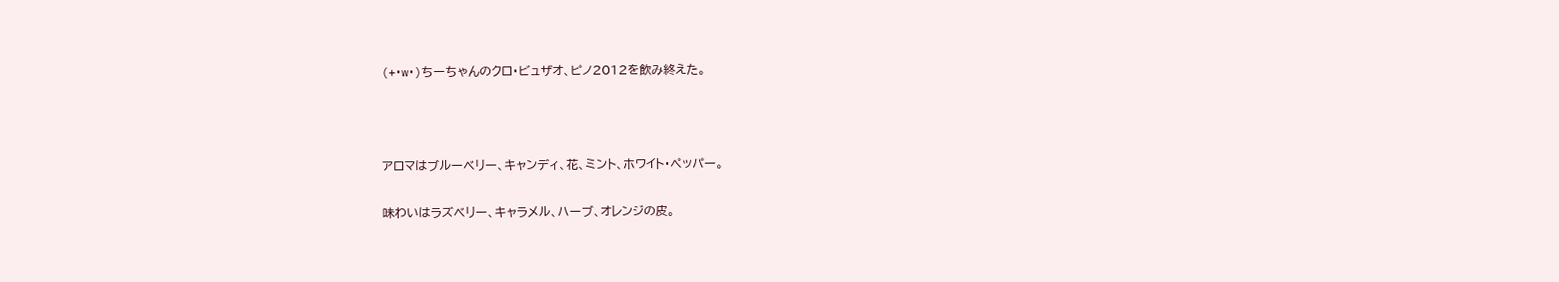(+・w・)ちーちゃんのクロ・ビュザオ、ピノ2012を飲み終えた。



アロマはブルーベリー、キャンディ、花、ミント、ホワイト・ペッパー。

味わいはラズベリー、キャラメル、ハーブ、オレンジの皮。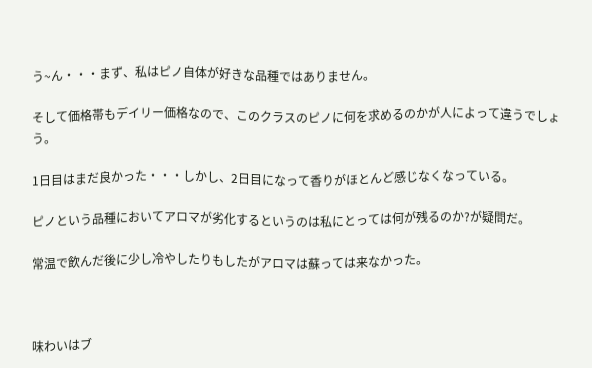う~ん・・・まず、私はピノ自体が好きな品種ではありません。

そして価格帯もデイリー価格なので、このクラスのピノに何を求めるのかが人によって違うでしょう。

1日目はまだ良かった・・・しかし、2日目になって香りがほとんど感じなくなっている。

ピノという品種においてアロマが劣化するというのは私にとっては何が残るのか?が疑問だ。

常温で飲んだ後に少し冷やしたりもしたがアロマは蘇っては来なかった。



味わいはブ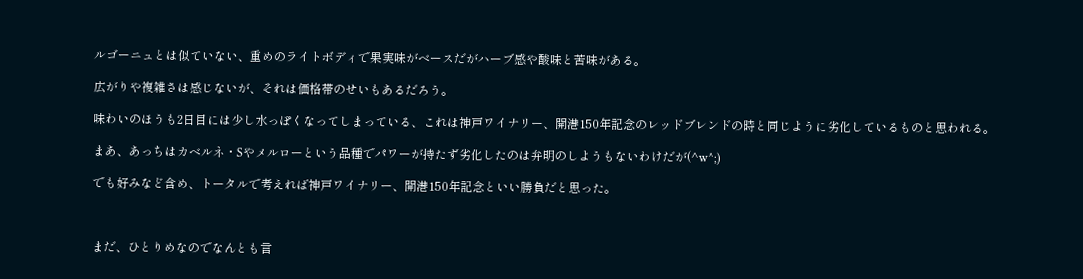ルゴーニュとは似ていない、重めのライトボディで果実味がベースだがハーブ感や酸味と苦味がある。

広がりや複雑さは感じないが、それは価格帯のせいもあるだろう。

味わいのほうも2日目には少し水っぽくなってしまっている、これは神戸ワイナリー、開港150年記念のレッドブレンドの時と同じように劣化しているものと思われる。

まあ、あっちはカベルネ・Sやメルローという品種でパワーが持たず劣化したのは弁明のしようもないわけだが(^w^;)

でも好みなど含め、トータルで考えれば神戸ワイナリー、開港150年記念といい勝負だと思った。



まだ、ひとりめなのでなんとも言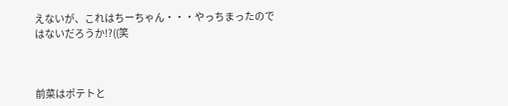えないが、これはちーちゃん・・・やっちまったのではないだろうか!?((笑



前菜はポテトと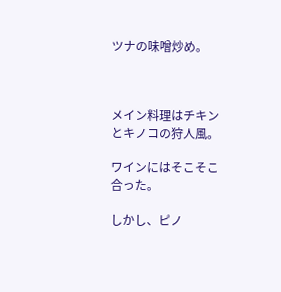ツナの味噌炒め。



メイン料理はチキンとキノコの狩人風。

ワインにはそこそこ合った。

しかし、ピノ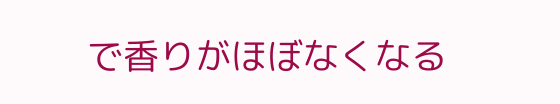で香りがほぼなくなる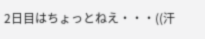2日目はちょっとねえ・・・((汗